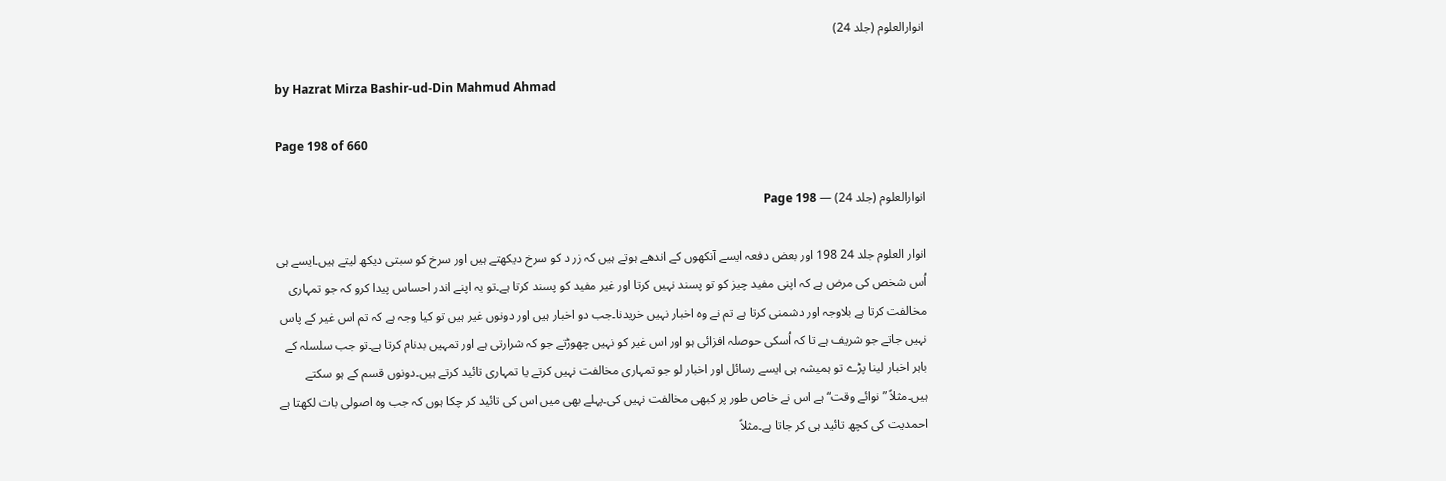انوارالعلوم (جلد 24)

by Hazrat Mirza Bashir-ud-Din Mahmud Ahmad

Page 198 of 660

انوارالعلوم (جلد 24) — Page 198

انوار العلوم جلد 24 198 اور بعض دفعہ ایسے آنکھوں کے اندھے ہوتے ہیں کہ زر د کو سرخ دیکھتے ہیں اور سرخ کو سبتی دیکھ لیتے ہیں۔ایسے ہی اُس شخص کی مرض ہے کہ اپنی مفید چیز کو تو پسند نہیں کرتا اور غیر مفید کو پسند کرتا ہے۔تو یہ اپنے اندر احساس پیدا کرو کہ جو تمہاری مخالفت کرتا ہے بلاوجہ اور دشمنی کرتا ہے تم نے وہ اخبار نہیں خریدنا۔جب دو اخبار ہیں اور دونوں غیر ہیں تو کیا وجہ ہے کہ تم اس غیر کے پاس نہیں جاتے جو شریف ہے تا کہ اُسکی حوصلہ افزائی ہو اور اس غیر کو نہیں چھوڑتے جو کہ شرارتی ہے اور تمہیں بدنام کرتا ہے۔تو جب سلسلہ کے باہر اخبار لینا پڑے تو ہمیشہ ہی ایسے رسائل اور اخبار لو جو تمہاری مخالفت نہیں کرتے یا تمہاری تائید کرتے ہیں۔دونوں قسم کے ہو سکتے ہیں۔مثلاً ”نوائے وقت“ ہے اس نے خاص طور پر کبھی مخالفت نہیں کی۔پہلے بھی میں اس کی تائید کر چکا ہوں کہ جب وہ اصولی بات لکھتا ہے احمدیت کی کچھ تائید ہی کر جاتا ہے۔مثلاً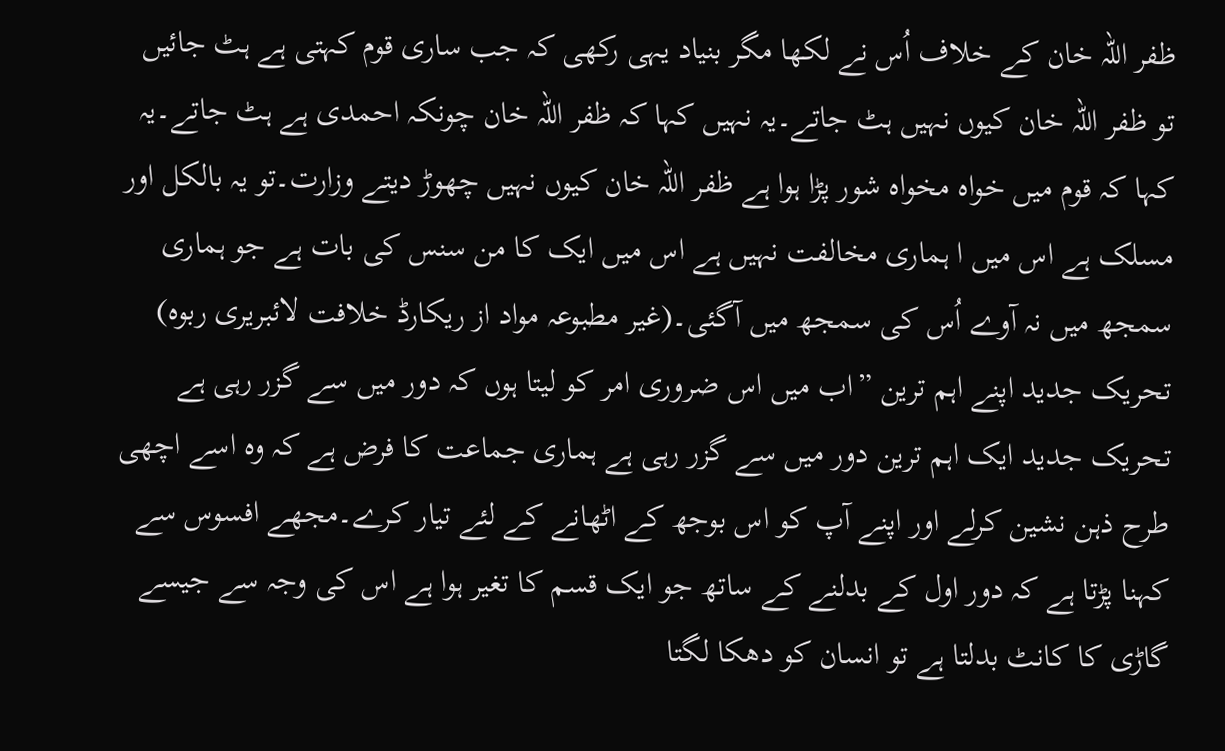ظفر اللہ خان کے خلاف اُس نے لکھا مگر بنیاد یہی رکھی کہ جب ساری قوم کہتی ہے ہٹ جائیں تو ظفر اللہ خان کیوں نہیں ہٹ جاتے۔یہ نہیں کہا کہ ظفر اللہ خان چونکہ احمدی ہے ہٹ جاتے۔یہ کہا کہ قوم میں خواہ مخواہ شور پڑا ہوا ہے ظفر اللہ خان کیوں نہیں چھوڑ دیتے وزارت۔تو یہ بالکل اور مسلک ہے اس میں ا ہماری مخالفت نہیں ہے اس میں ایک کا من سنس کی بات ہے جو ہماری سمجھ میں نہ آوے اُس کی سمجھ میں آگئی۔(غیر مطبوعہ مواد از ریکارڈ خلافت لائبریری ربوہ) تحریک جدید اپنے اہم ترین ”اب میں اس ضروری امر کو لیتا ہوں کہ دور میں سے گزر رہی ہے تحریک جدید ایک اہم ترین دور میں سے گزر رہی ہے ہماری جماعت کا فرض ہے کہ وہ اسے اچھی طرح ذہن نشین کرلے اور اپنے آپ کو اس بوجھ کے اٹھانے کے لئے تیار کرے۔مجھے افسوس سے کہنا پڑتا ہے کہ دور اول کے بدلنے کے ساتھ جو ایک قسم کا تغیر ہوا ہے اس کی وجہ سے جیسے گاڑی کا کانٹ بدلتا ہے تو انسان کو دھکا لگتا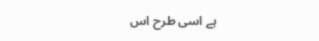ہے اسی طرح اس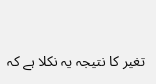تغیر کا نتیجہ یہ نکلا ہے کہ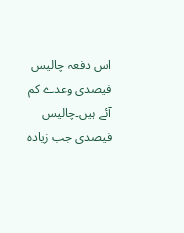اس دفعہ چالیس فیصدی وعدے کم آئے ہیں۔چالیس فیصدی جب زیادہ